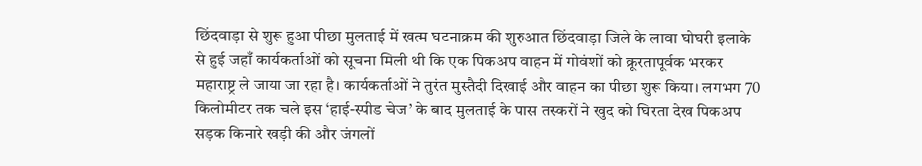छिंदवाड़ा से शुरू हुआ पीछा मुलताई में खत्म घटनाक्रम की शुरुआत छिंदवाड़ा जिले के लावा घोघरी इलाके से हुई जहाँ कार्यकर्ताओं को सूचना मिली थी कि एक पिकअप वाहन में गोवंशों को क्रूरतापूर्वक भरकर महाराष्ट्र ले जाया जा रहा है। कार्यकर्ताओं ने तुरंत मुस्तैदी दिखाई और वाहन का पीछा शुरू किया। लगभग 70 किलोमीटर तक चले इस ‘हाई-स्पीड चेज’ के बाद मुलताई के पास तस्करों ने खुद को घिरता देख पिकअप सड़क किनारे खड़ी की और जंगलों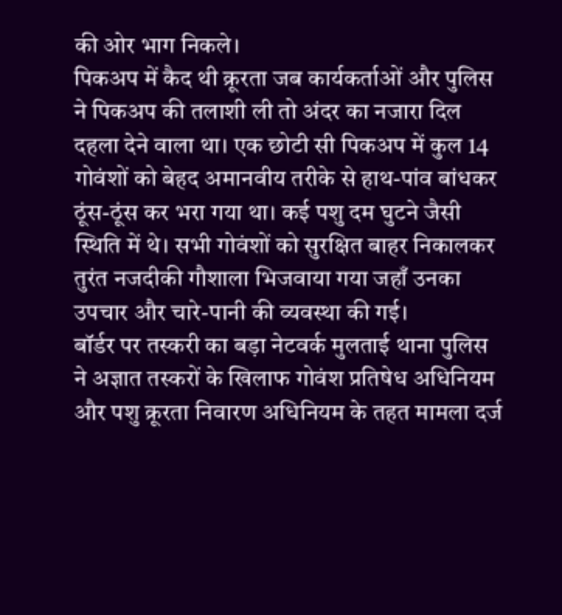की ओर भाग निकले।
पिकअप में कैद थी क्रूरता जब कार्यकर्ताओं और पुलिस ने पिकअप की तलाशी ली तो अंदर का नजारा दिल दहला देने वाला था। एक छोटी सी पिकअप में कुल 14 गोवंशों को बेहद अमानवीय तरीके से हाथ-पांव बांधकर ठूंस-ठूंस कर भरा गया था। कई पशु दम घुटने जैसी स्थिति में थे। सभी गोवंशों को सुरक्षित बाहर निकालकर तुरंत नजदीकी गौशाला भिजवाया गया जहाँ उनका उपचार और चारे-पानी की व्यवस्था की गई।
बॉर्डर पर तस्करी का बड़ा नेटवर्क मुलताई थाना पुलिस ने अज्ञात तस्करों के खिलाफ गोवंश प्रतिषेध अधिनियम और पशु क्रूरता निवारण अधिनियम के तहत मामला दर्ज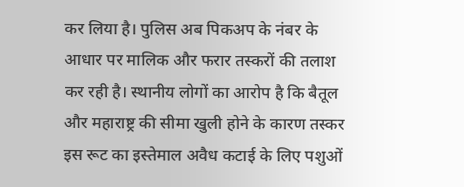कर लिया है। पुलिस अब पिकअप के नंबर के आधार पर मालिक और फरार तस्करों की तलाश कर रही है। स्थानीय लोगों का आरोप है कि बैतूल और महाराष्ट्र की सीमा खुली होने के कारण तस्कर इस रूट का इस्तेमाल अवैध कटाई के लिए पशुओं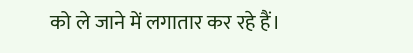को ले जाने में लगातार कर रहे हैं।